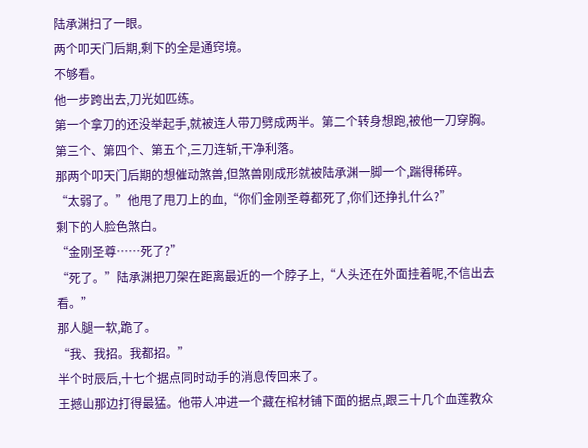陆承渊扫了一眼。
两个叩天门后期,剩下的全是通窍境。
不够看。
他一步跨出去,刀光如匹练。
第一个拿刀的还没举起手,就被连人带刀劈成两半。第二个转身想跑,被他一刀穿胸。第三个、第四个、第五个,三刀连斩,干净利落。
那两个叩天门后期的想催动煞兽,但煞兽刚成形就被陆承渊一脚一个,踹得稀碎。
“太弱了。”他甩了甩刀上的血,“你们金刚圣尊都死了,你们还挣扎什么?”
剩下的人脸色煞白。
“金刚圣尊……死了?”
“死了。”陆承渊把刀架在距离最近的一个脖子上,“人头还在外面挂着呢,不信出去看。”
那人腿一软,跪了。
“我、我招。我都招。”
半个时辰后,十七个据点同时动手的消息传回来了。
王撼山那边打得最猛。他带人冲进一个藏在棺材铺下面的据点,跟三十几个血莲教众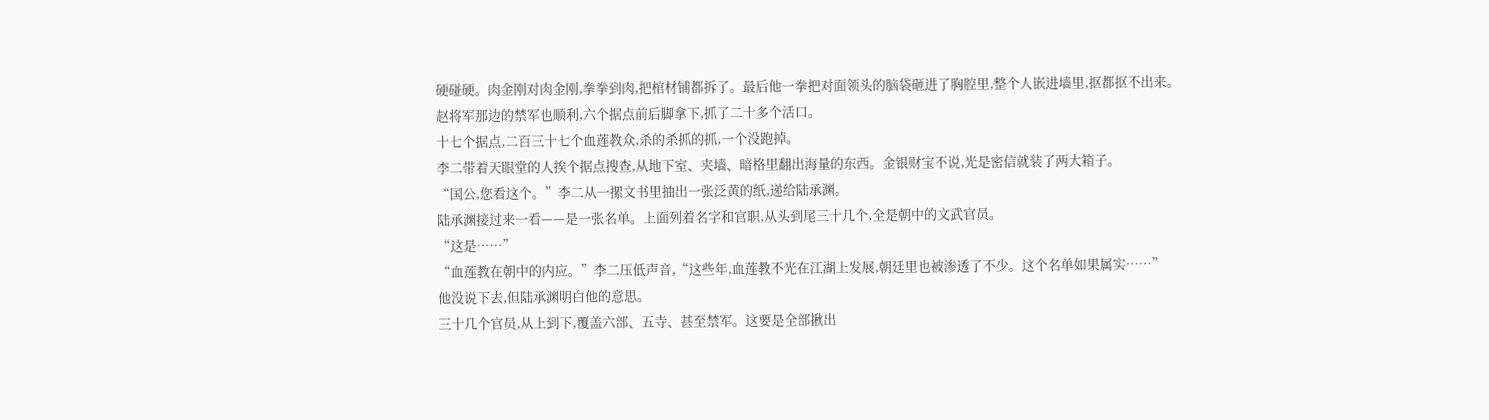硬碰硬。肉金刚对肉金刚,拳拳到肉,把棺材铺都拆了。最后他一拳把对面领头的脑袋砸进了胸腔里,整个人嵌进墙里,抠都抠不出来。
赵将军那边的禁军也顺利,六个据点前后脚拿下,抓了二十多个活口。
十七个据点,二百三十七个血莲教众,杀的杀抓的抓,一个没跑掉。
李二带着天眼堂的人挨个据点搜查,从地下室、夹墙、暗格里翻出海量的东西。金银财宝不说,光是密信就装了两大箱子。
“国公,您看这个。”李二从一摞文书里抽出一张泛黄的纸,递给陆承渊。
陆承渊接过来一看——是一张名单。上面列着名字和官职,从头到尾三十几个,全是朝中的文武官员。
“这是……”
“血莲教在朝中的内应。”李二压低声音,“这些年,血莲教不光在江湖上发展,朝廷里也被渗透了不少。这个名单如果属实……”
他没说下去,但陆承渊明白他的意思。
三十几个官员,从上到下,覆盖六部、五寺、甚至禁军。这要是全部揪出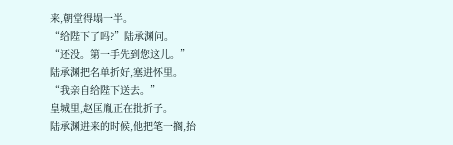来,朝堂得塌一半。
“给陛下了吗?”陆承渊问。
“还没。第一手先到您这儿。”
陆承渊把名单折好,塞进怀里。
“我亲自给陛下送去。”
皇城里,赵匡胤正在批折子。
陆承渊进来的时候,他把笔一搁,抬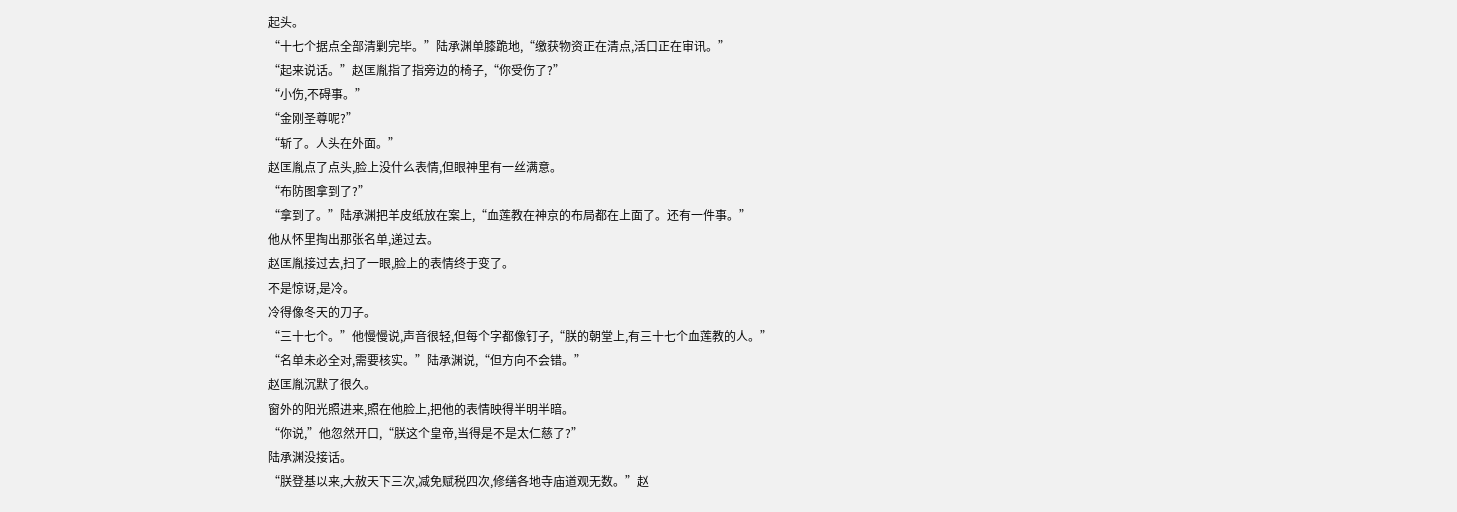起头。
“十七个据点全部清剿完毕。”陆承渊单膝跪地,“缴获物资正在清点,活口正在审讯。”
“起来说话。”赵匡胤指了指旁边的椅子,“你受伤了?”
“小伤,不碍事。”
“金刚圣尊呢?”
“斩了。人头在外面。”
赵匡胤点了点头,脸上没什么表情,但眼神里有一丝满意。
“布防图拿到了?”
“拿到了。”陆承渊把羊皮纸放在案上,“血莲教在神京的布局都在上面了。还有一件事。”
他从怀里掏出那张名单,递过去。
赵匡胤接过去,扫了一眼,脸上的表情终于变了。
不是惊讶,是冷。
冷得像冬天的刀子。
“三十七个。”他慢慢说,声音很轻,但每个字都像钉子,“朕的朝堂上,有三十七个血莲教的人。”
“名单未必全对,需要核实。”陆承渊说,“但方向不会错。”
赵匡胤沉默了很久。
窗外的阳光照进来,照在他脸上,把他的表情映得半明半暗。
“你说,”他忽然开口,“朕这个皇帝,当得是不是太仁慈了?”
陆承渊没接话。
“朕登基以来,大赦天下三次,减免赋税四次,修缮各地寺庙道观无数。”赵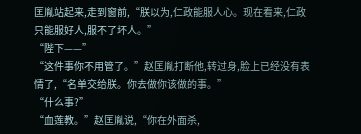匡胤站起来,走到窗前,“朕以为,仁政能服人心。现在看来,仁政只能服好人,服不了坏人。”
“陛下——”
“这件事你不用管了。”赵匡胤打断他,转过身,脸上已经没有表情了,“名单交给朕。你去做你该做的事。”
“什么事?”
“血莲教。”赵匡胤说,“你在外面杀,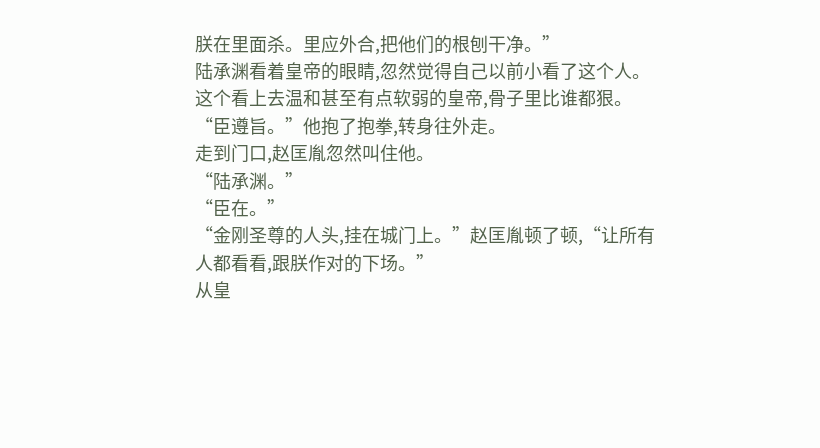朕在里面杀。里应外合,把他们的根刨干净。”
陆承渊看着皇帝的眼睛,忽然觉得自己以前小看了这个人。
这个看上去温和甚至有点软弱的皇帝,骨子里比谁都狠。
“臣遵旨。”他抱了抱拳,转身往外走。
走到门口,赵匡胤忽然叫住他。
“陆承渊。”
“臣在。”
“金刚圣尊的人头,挂在城门上。”赵匡胤顿了顿,“让所有人都看看,跟朕作对的下场。”
从皇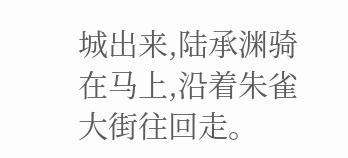城出来,陆承渊骑在马上,沿着朱雀大街往回走。